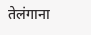तेलंगाना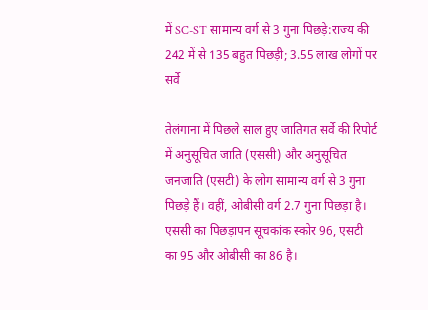में SC-ST सामान्य वर्ग से 3 गुना पिछड़े:राज्य की 242 में से 135 बहुत पिछड़ी; 3.55 लाख लोगों पर सर्वे

तेलंगाना में पिछले साल हुए जातिगत सर्वे की रिपोर्ट में अनुसूचित जाति (एससी) और अनुसूचित जनजाति (एसटी) के लोग सामान्य वर्ग से 3 गुना पिछड़े हैं। वहीं, ओबीसी वर्ग 2.7 गुना पिछड़ा है। एससी का पिछड़ापन सूचकांक स्कोर 96, एसटी का 95 और ओबीसी का 86 है।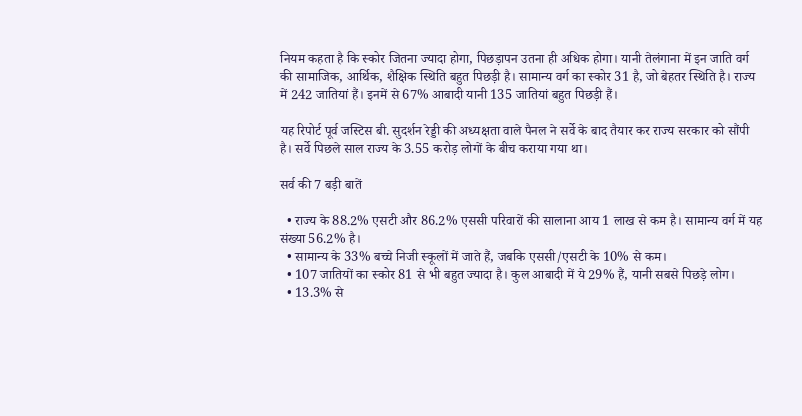नियम कहता है कि स्कोर जितना ज्यादा होगा, पिछड़ापन उतना ही अधिक होगा। यानी तेलंगाना में इन जाति वर्ग की सामाजिक, आर्थिक, शैक्षिक स्थिति बहुत पिछड़ी है। सामान्य वर्ग का स्कोर 31 है, जो बेहतर स्थिति है। राज्य में 242 जातियां हैं। इनमें से 67% आबादी यानी 135 जातियां बहुत पिछड़ी हैं।

यह रिपोर्ट पूर्व जस्टिस बी. सुदर्शन रेड्डी की अध्यक्षता वाले पैनल ने सर्वे के बाद तैयार कर राज्य सरकार को सौंपी है। सर्वे पिछले साल राज्य के 3.55 करोड़ लोगों के बीच कराया गया था।

सर्व की 7 बड़ी बातें

  • राज्य के 88.2% एसटी और 86.2% एससी परिवारों की सालाना आय 1 लाख से कम है। सामान्य वर्ग में यह संख्या 56.2% है।
  • सामान्य के 33% बच्चे निजी स्कूलों में जाते हैं, जबकि एससी/एसटी के 10% से कम।
  • 107 जातियों का स्कोर 81 से भी बहुत ज्यादा है। कुल आबादी में ये 29% हैं, यानी सबसे पिछड़े लोग।
  • 13.3% से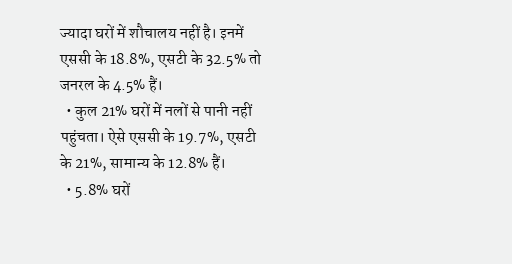ज्यादा घरों में शौचालय नहीं है। इनमें एससी के 18.8%, एसटी के 32.5% तो जनरल के 4.5% हैं।
  • कुल 21% घरों में नलों से पानी नहीं पहुंचता। ऐसे एससी के 19.7%, एसटी के 21%, सामान्य के 12.8% हैं।
  • 5.8% घरों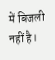में बिजली नहीं है।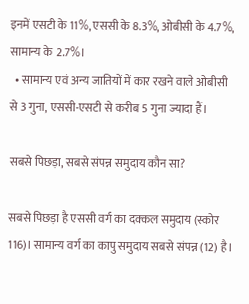इनमें एसटी के 11%, एससी के 8.3%, ओबीसी के 4.7%, सामान्य के 2.7%।
  • सामान्य एवं अन्य जातियों में कार रखने वाले ओबीसी से 3 गुना, एससी-एसटी से करीब 5 गुना ज्यादा हैं।

सबसे पिछड़ा, सबसे संपन्न समुदाय कौन सा?

सबसे पिछड़ा है एससी वर्ग का दक्कल समुदाय (स्कोर 116)। सामान्य वर्ग का कापु समुदाय सबसे संपन्न (12) है।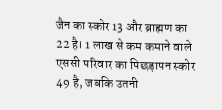जैन का स्कोर 13 और ब्राह्मण का 22 है। 1 लाख से कम कमाने वाले एससी परिवार का पिछड़ापन स्कोर 49 है, जबकि उतनी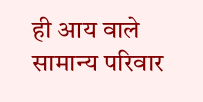ही आय वाले सामान्य परिवार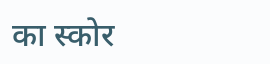का स्कोर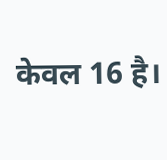केवल 16 है।